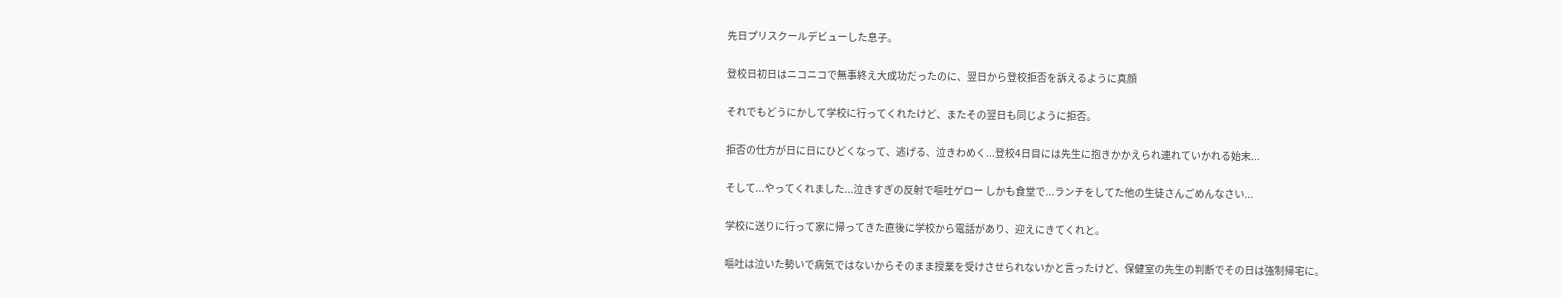先日プリスクールデビューした息子。

登校日初日はニコニコで無事終え大成功だったのに、翌日から登校拒否を訴えるように真顔

それでもどうにかして学校に行ってくれたけど、またその翌日も同じように拒否。

拒否の仕方が日に日にひどくなって、逃げる、泣きわめく...登校4日目には先生に抱きかかえられ連れていかれる始末...

そして...やってくれました...泣きすぎの反射で嘔吐ゲロー しかも食堂で...ランチをしてた他の生徒さんごめんなさい...

学校に送りに行って家に帰ってきた直後に学校から電話があり、迎えにきてくれと。

嘔吐は泣いた勢いで病気ではないからそのまま授業を受けさせられないかと言ったけど、保健室の先生の判断でその日は強制帰宅に。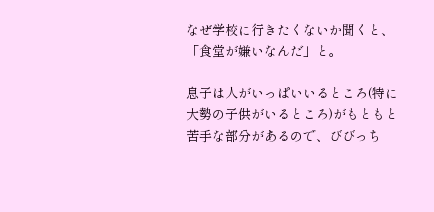なぜ学校に行きたくないか聞くと、「食堂が嫌いなんだ」と。

息子は人がいっぱいいるところ(特に大勢の子供がいるところ)がもともと苦手な部分があるので、びびっち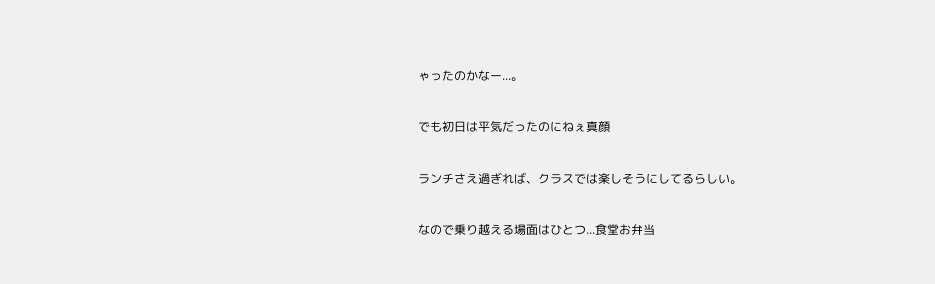ゃったのかなー...。

でも初日は平気だったのにねぇ真顔

ランチさえ過ぎれば、クラスでは楽しそうにしてるらしい。

なので乗り越える場面はひとつ...食堂お弁当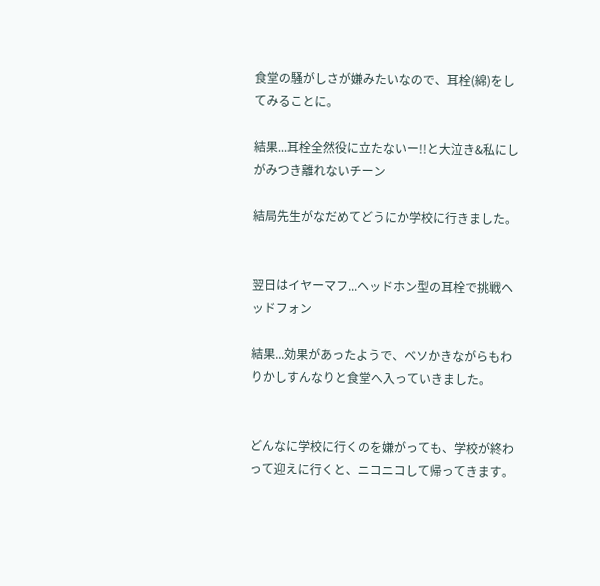食堂の騒がしさが嫌みたいなので、耳栓(綿)をしてみることに。

結果...耳栓全然役に立たないー!!と大泣き&私にしがみつき離れないチーン

結局先生がなだめてどうにか学校に行きました。


翌日はイヤーマフ...ヘッドホン型の耳栓で挑戦ヘッドフォン

結果...効果があったようで、ベソかきながらもわりかしすんなりと食堂へ入っていきました。


どんなに学校に行くのを嫌がっても、学校が終わって迎えに行くと、ニコニコして帰ってきます。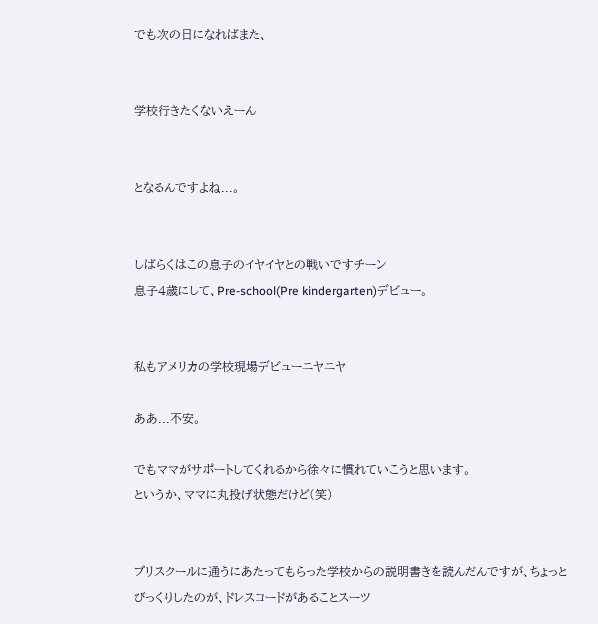でも次の日になればまた、


学校行きたくないえーん


となるんですよね...。


しばらくはこの息子のイヤイヤとの戦いですチーン
息子4歳にして、Pre-school(Pre kindergarten)デビュー。


私もアメリカの学校現場デビューニヤニヤ

ああ...不安。

でもママがサポートしてくれるから徐々に慣れていこうと思います。
というか、ママに丸投げ状態だけど(笑)


プリスクールに通うにあたってもらった学校からの説明書きを読んだんですが、ちょっとびっくりしたのが、ドレスコードがあることスーツ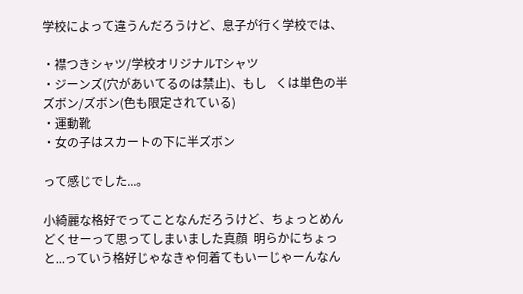学校によって違うんだろうけど、息子が行く学校では、

・襟つきシャツ/学校オリジナルTシャツ
・ジーンズ(穴があいてるのは禁止)、もし   くは単色の半ズボン/ズボン(色も限定されている)
・運動靴
・女の子はスカートの下に半ズボン

って感じでした...。

小綺麗な格好でってことなんだろうけど、ちょっとめんどくせーって思ってしまいました真顔  明らかにちょっと...っていう格好じゃなきゃ何着てもいーじゃーんなん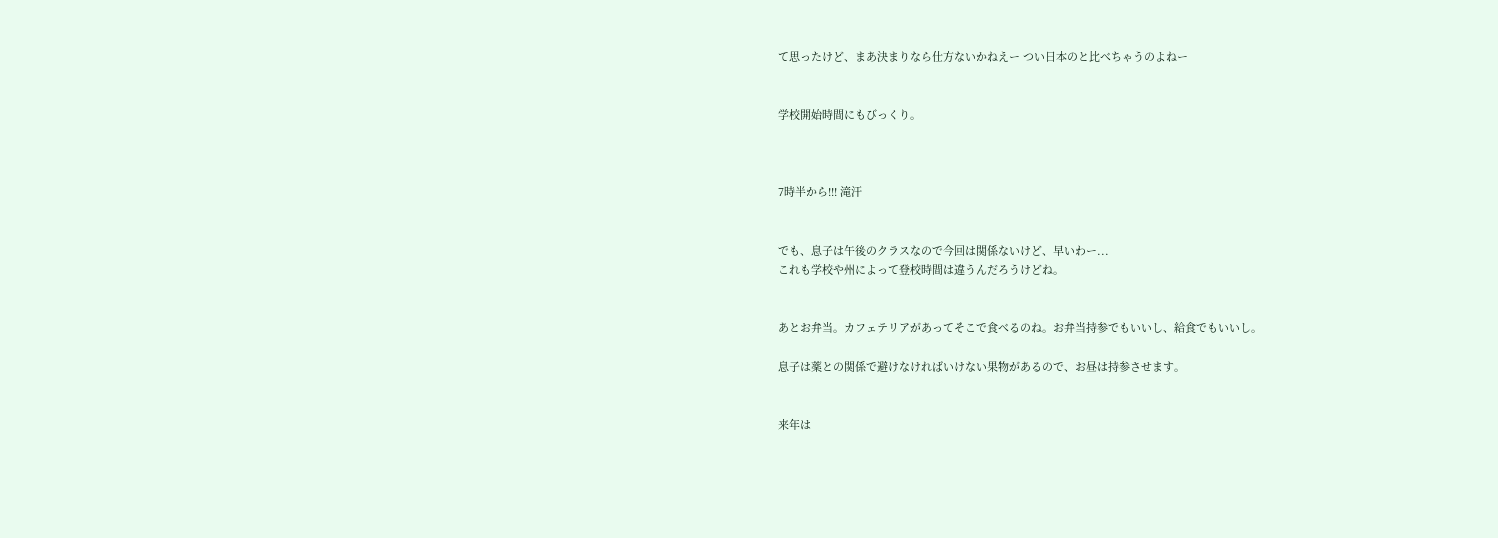て思ったけど、まあ決まりなら仕方ないかねえー つい日本のと比べちゃうのよねー


学校開始時間にもびっくり。



7時半から!!! 滝汗


でも、息子は午後のクラスなので今回は関係ないけど、早いわー...
これも学校や州によって登校時間は違うんだろうけどね。


あとお弁当。カフェテリアがあってそこで食べるのね。お弁当持参でもいいし、給食でもいいし。

息子は薬との関係で避けなければいけない果物があるので、お昼は持参させます。


来年は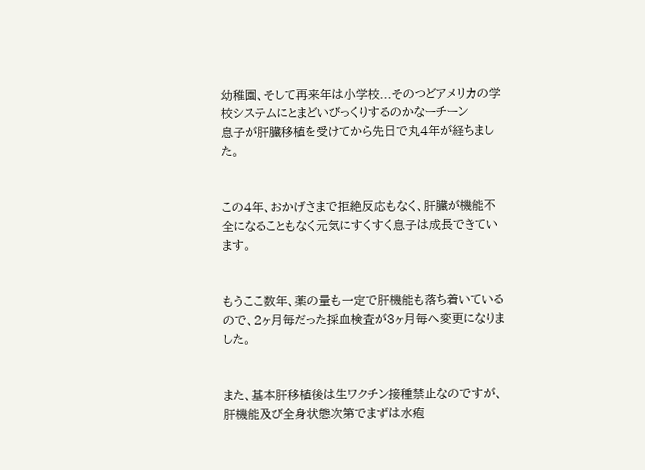幼稚園、そして再来年は小学校...そのつどアメリカの学校システムにとまどいびっくりするのかなーチーン
息子が肝臓移植を受けてから先日で丸4年が経ちました。


この4年、おかげさまで拒絶反応もなく、肝臓が機能不全になることもなく元気にすくすく息子は成長できています。


もうここ数年、薬の量も一定で肝機能も落ち着いているので、2ヶ月毎だった採血検査が3ヶ月毎へ変更になりました。


また、基本肝移植後は生ワクチン接種禁止なのですが、肝機能及び全身状態次第でまずは水疱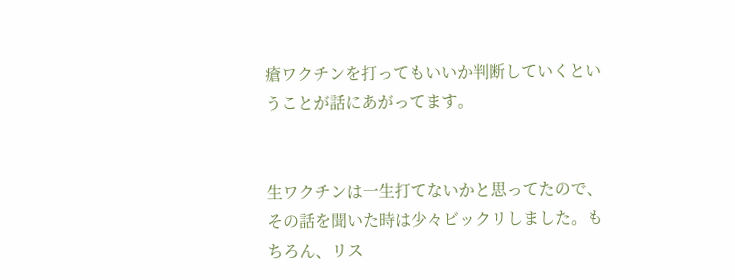瘡ワクチンを打ってもいいか判断していくということが話にあがってます。


生ワクチンは一生打てないかと思ってたので、その話を聞いた時は少々ビックリしました。もちろん、リス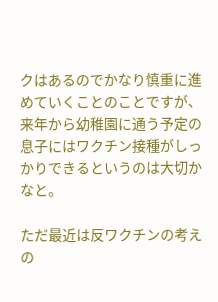クはあるのでかなり慎重に進めていくことのことですが、来年から幼稚園に通う予定の息子にはワクチン接種がしっかりできるというのは大切かなと。

ただ最近は反ワクチンの考えの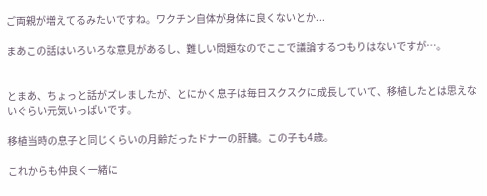ご両親が増えてるみたいですね。ワクチン自体が身体に良くないとか...

まあこの話はいろいろな意見があるし、難しい問題なのでここで議論するつもりはないですが…。


とまあ、ちょっと話がズレましたが、とにかく息子は毎日スクスクに成長していて、移植したとは思えないぐらい元気いっぱいです。

移植当時の息子と同じくらいの月齢だったドナーの肝臓。この子も4歳。

これからも仲良く一緒に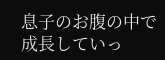息子のお腹の中で成長していっ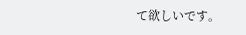て欲しいです。